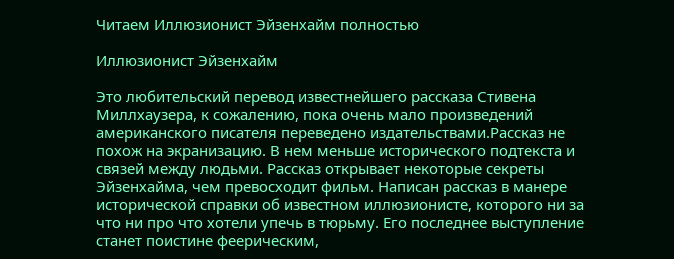Читаем Иллюзионист Эйзенхайм полностью

Иллюзионист Эйзенхайм

Это любительский перевод известнейшего рассказа Стивена Миллхаузера, к сожалению, пока очень мало произведений американского писателя переведено издательствами.Рассказ не похож на экранизацию. В нем меньше исторического подтекста и связей между людьми. Рассказ открывает некоторые секреты Эйзенхайма, чем превосходит фильм. Написан рассказ в манере исторической справки об известном иллюзионисте, которого ни за что ни про что хотели упечь в тюрьму. Его последнее выступление станет поистине феерическим,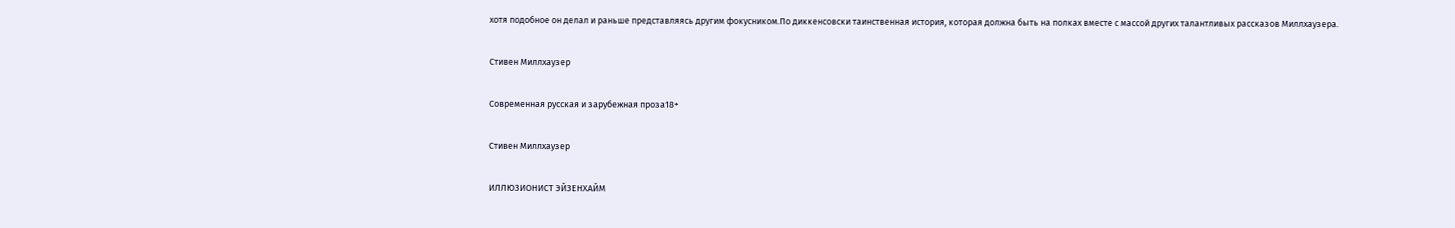хотя подобное он делал и раньше представляясь другим фокусником.По диккенсовски таинственная история, которая должна быть на полках вместе с массой других талантливых рассказов Миллхаузера.

Стивен Миллхаузер

Современная русская и зарубежная проза18+

Стивен Миллхаузер

ИЛЛЮЗИОНИСТ ЭЙЗЕНХАЙМ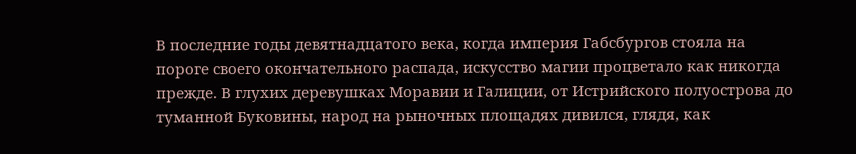В последние годы девятнадцатого века, когда империя Габсбургов стояла на пороге своего окончательного распада, искусство магии процветало как никогда прежде. В глухих деревушках Моравии и Галиции, от Истрийского полуострова до туманной Буковины, народ на рыночных площадях дивился, глядя, как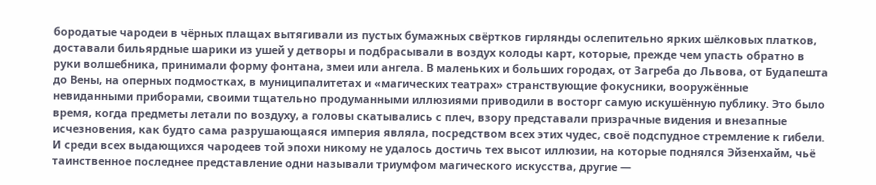бородатые чародеи в чёрных плащах вытягивали из пустых бумажных свёртков гирлянды ослепительно ярких шёлковых платков, доставали бильярдные шарики из ушей у детворы и подбрасывали в воздух колоды карт, которые, прежде чем упасть обратно в руки волшебника, принимали форму фонтана, змеи или ангела. В маленьких и больших городах, от Загреба до Львова, от Будапешта до Вены, на оперных подмостках, в муниципалитетах и «магических театрах» странствующие фокусники, вооружённые невиданными приборами, своими тщательно продуманными иллюзиями приводили в восторг самую искушённую публику. Это было время, когда предметы летали по воздуху, а головы скатывались с плеч, взору представали призрачные видения и внезапные исчезновения, как будто сама разрушающаяся империя являла, посредством всех этих чудес, своё подспудное стремление к гибели. И среди всех выдающихся чародеев той эпохи никому не удалось достичь тех высот иллюзии, на которые поднялся Эйзенхайм, чьё таинственное последнее представление одни называли триумфом магического искусства, другие —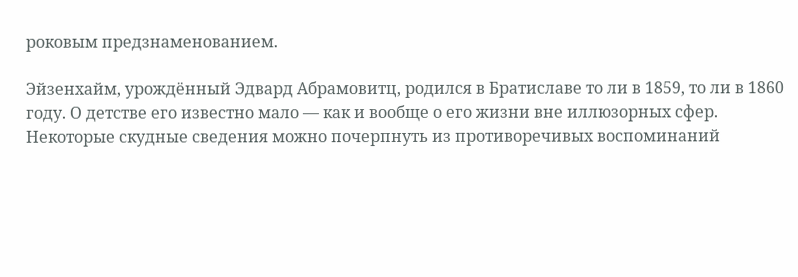роковым предзнаменованием.

Эйзенхайм, урождённый Эдвард Абрамовитц, родился в Братиславе то ли в 1859, то ли в 1860 году. О детстве его известно мало — как и вообще о его жизни вне иллюзорных сфер. Некоторые скудные сведения можно почерпнуть из противоречивых воспоминаний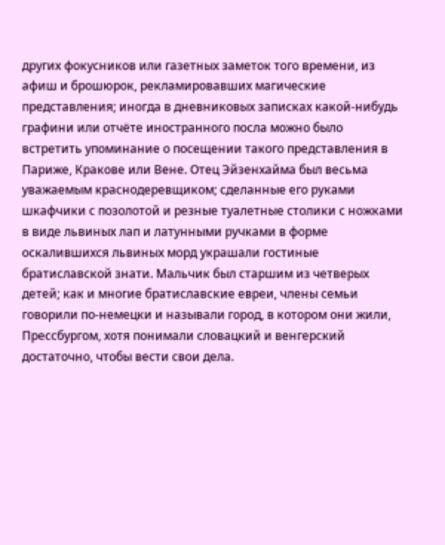других фокусников или газетных заметок того времени, из афиш и брошюрок, рекламировавших магические представления; иногда в дневниковых записках какой-нибудь графини или отчёте иностранного посла можно было встретить упоминание о посещении такого представления в Париже, Кракове или Вене. Отец Эйзенхайма был весьма уважаемым краснодеревщиком; сделанные его руками шкафчики с позолотой и резные туалетные столики с ножками в виде львиных лап и латунными ручками в форме оскалившихся львиных морд украшали гостиные братиславской знати. Мальчик был старшим из четверых детей; как и многие братиславские евреи, члены семьи говорили по-немецки и называли город, в котором они жили, Прессбургом, хотя понимали словацкий и венгерский достаточно, чтобы вести свои дела.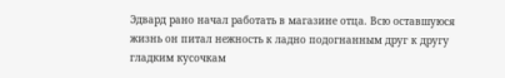Эдвард рано начал работать в магазине отца. Всю оставшуюся жизнь он питал нежность к ладно подогнанным друг к другу гладким кусочкам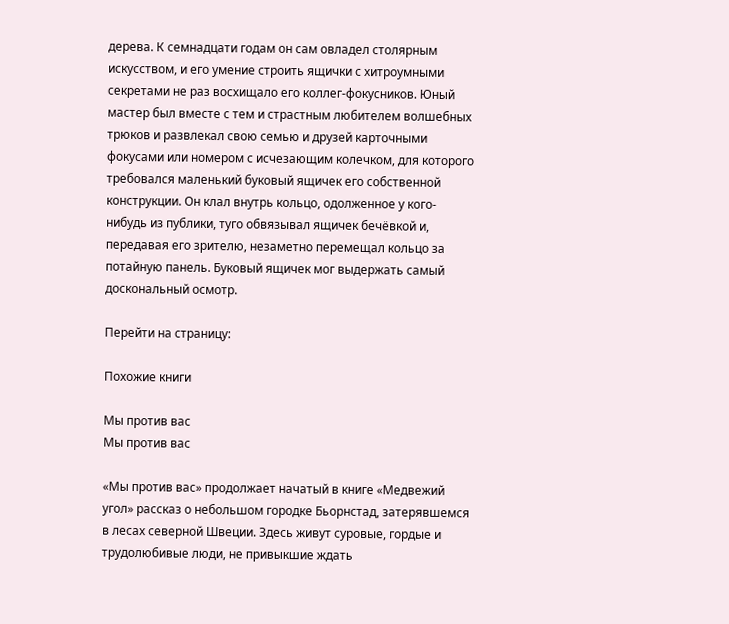дерева. К семнадцати годам он сам овладел столярным искусством, и его умение строить ящички с хитроумными секретами не раз восхищало его коллег-фокусников. Юный мастер был вместе с тем и страстным любителем волшебных трюков и развлекал свою семью и друзей карточными фокусами или номером с исчезающим колечком, для которого требовался маленький буковый ящичек его собственной конструкции. Он клал внутрь кольцо, одолженное у кого-нибудь из публики, туго обвязывал ящичек бечёвкой и, передавая его зрителю, незаметно перемещал кольцо за потайную панель. Буковый ящичек мог выдержать самый доскональный осмотр.

Перейти на страницу:

Похожие книги

Мы против вас
Мы против вас

«Мы против вас» продолжает начатый в книге «Медвежий угол» рассказ о небольшом городке Бьорнстад, затерявшемся в лесах северной Швеции. Здесь живут суровые, гордые и трудолюбивые люди, не привыкшие ждать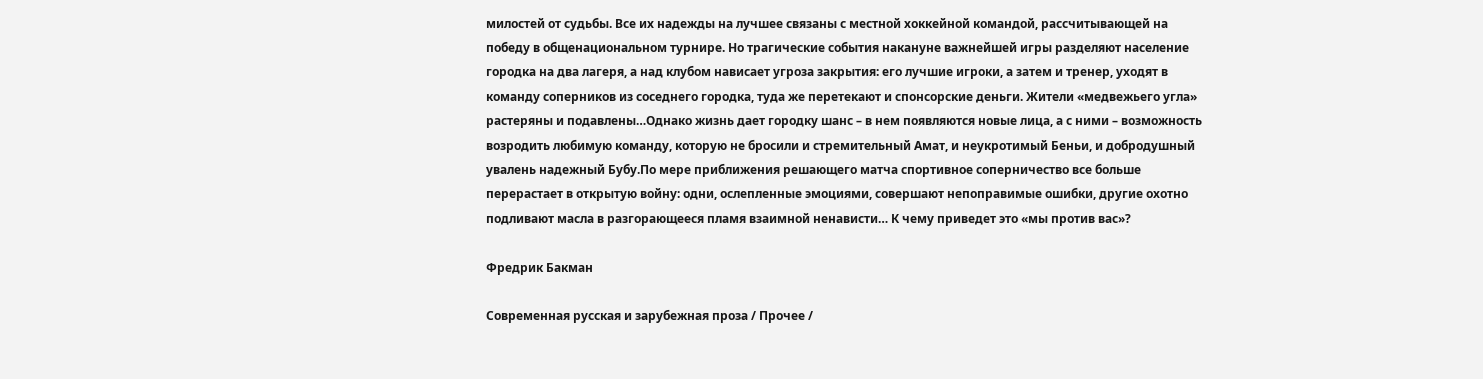милостей от судьбы. Все их надежды на лучшее связаны с местной хоккейной командой, рассчитывающей на победу в общенациональном турнире. Но трагические события накануне важнейшей игры разделяют население городка на два лагеря, а над клубом нависает угроза закрытия: его лучшие игроки, а затем и тренер, уходят в команду соперников из соседнего городка, туда же перетекают и спонсорские деньги. Жители «медвежьего угла» растеряны и подавлены…Однако жизнь дает городку шанс – в нем появляются новые лица, а с ними – возможность возродить любимую команду, которую не бросили и стремительный Амат, и неукротимый Беньи, и добродушный увалень надежный Бубу.По мере приближения решающего матча спортивное соперничество все больше перерастает в открытую войну: одни, ослепленные эмоциями, совершают непоправимые ошибки, другие охотно подливают масла в разгорающееся пламя взаимной ненависти… К чему приведет это «мы против вас»?

Фредрик Бакман

Современная русская и зарубежная проза / Прочее /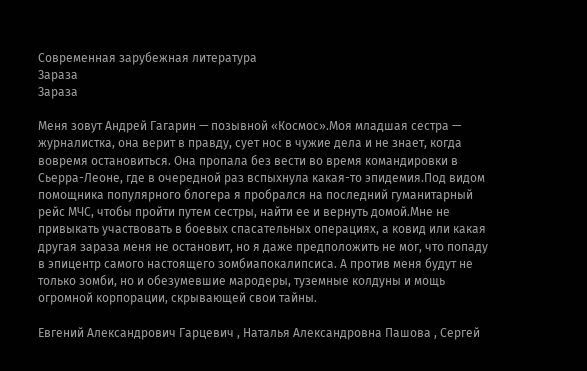Современная зарубежная литература
Зараза
Зараза

Меня зовут Андрей Гагарин — позывной «Космос».Моя младшая сестра — журналистка, она верит в правду, сует нос в чужие дела и не знает, когда вовремя остановиться. Она пропала без вести во время командировки в Сьерра-Леоне, где в очередной раз вспыхнула какая-то эпидемия.Под видом помощника популярного блогера я пробрался на последний гуманитарный рейс МЧС, чтобы пройти путем сестры, найти ее и вернуть домой.Мне не привыкать участвовать в боевых спасательных операциях, а ковид или какая другая зараза меня не остановит, но я даже предположить не мог, что попаду в эпицентр самого настоящего зомбиапокалипсиса. А против меня будут не только зомби, но и обезумевшие мародеры, туземные колдуны и мощь огромной корпорации, скрывающей свои тайны.

Евгений Александрович Гарцевич , Наталья Александровна Пашова , Сергей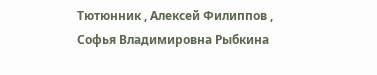Тютюнник , Алексей Филиппов , Софья Владимировна Рыбкина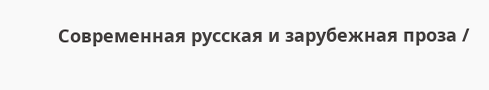Современная русская и зарубежная проза /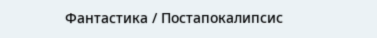Фантастика / Постапокалипсис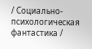/ Социально-психологическая фантастика /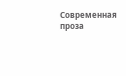Современная проза